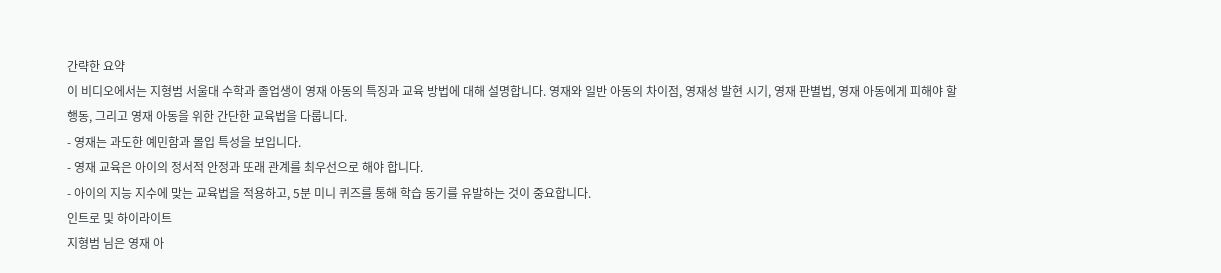간략한 요약
이 비디오에서는 지형범 서울대 수학과 졸업생이 영재 아동의 특징과 교육 방법에 대해 설명합니다. 영재와 일반 아동의 차이점, 영재성 발현 시기, 영재 판별법, 영재 아동에게 피해야 할 행동, 그리고 영재 아동을 위한 간단한 교육법을 다룹니다.
- 영재는 과도한 예민함과 몰입 특성을 보입니다.
- 영재 교육은 아이의 정서적 안정과 또래 관계를 최우선으로 해야 합니다.
- 아이의 지능 지수에 맞는 교육법을 적용하고, 5분 미니 퀴즈를 통해 학습 동기를 유발하는 것이 중요합니다.
인트로 및 하이라이트
지형범 님은 영재 아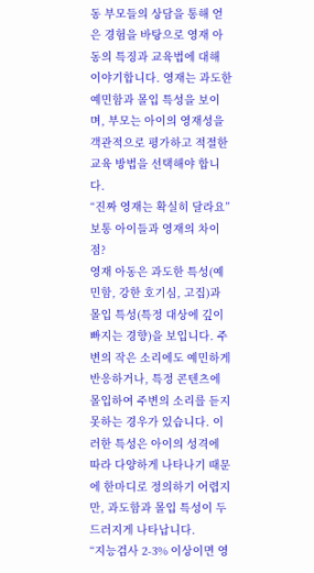동 부모들의 상담을 통해 얻은 경험을 바탕으로 영재 아동의 특징과 교육법에 대해 이야기합니다. 영재는 과도한 예민함과 몰입 특성을 보이며, 부모는 아이의 영재성을 객관적으로 평가하고 적절한 교육 방법을 선택해야 합니다.
“진짜 영재는 확실히 달라요” 보통 아이들과 영재의 차이점?
영재 아동은 과도한 특성(예민함, 강한 호기심, 고집)과 몰입 특성(특정 대상에 깊이 빠지는 경향)을 보입니다. 주변의 작은 소리에도 예민하게 반응하거나, 특정 콘텐츠에 몰입하여 주변의 소리를 듣지 못하는 경우가 있습니다. 이러한 특성은 아이의 성격에 따라 다양하게 나타나기 때문에 한마디로 정의하기 어렵지만, 과도함과 몰입 특성이 두드러지게 나타납니다.
“지능검사 2-3% 이상이면 영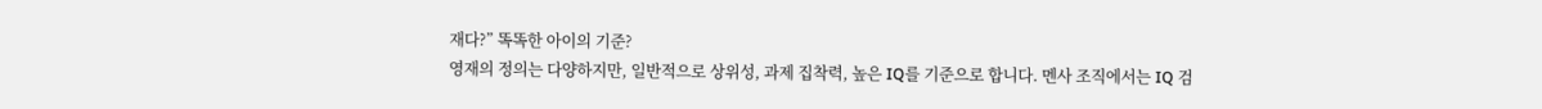재다?” 똑똑한 아이의 기준?
영재의 정의는 다양하지만, 일반적으로 상위성, 과제 집착력, 높은 IQ를 기준으로 합니다. 멘사 조직에서는 IQ 검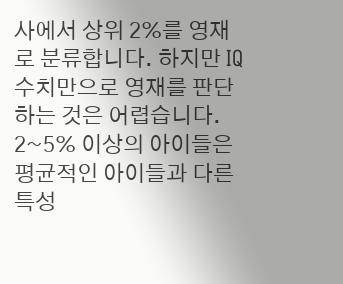사에서 상위 2%를 영재로 분류합니다. 하지만 IQ 수치만으로 영재를 판단하는 것은 어렵습니다. 2~5% 이상의 아이들은 평균적인 아이들과 다른 특성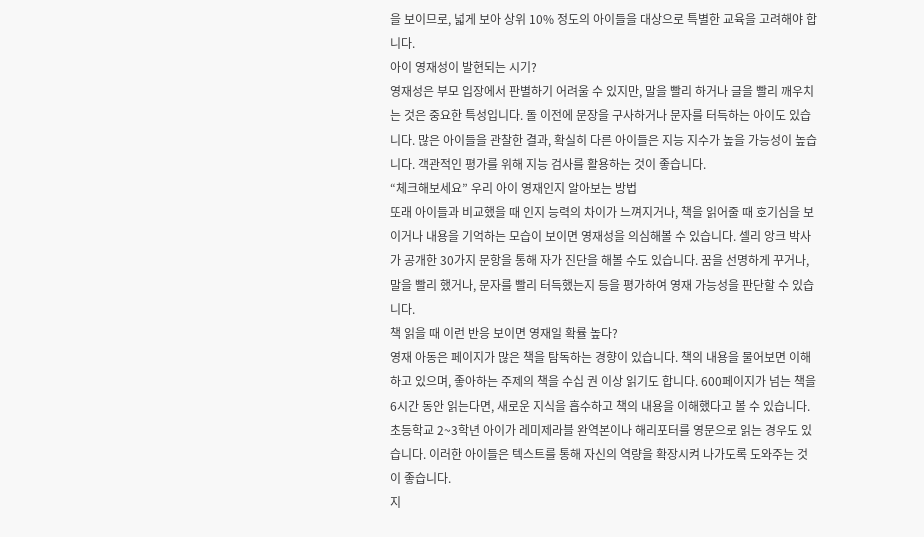을 보이므로, 넓게 보아 상위 10% 정도의 아이들을 대상으로 특별한 교육을 고려해야 합니다.
아이 영재성이 발현되는 시기?
영재성은 부모 입장에서 판별하기 어려울 수 있지만, 말을 빨리 하거나 글을 빨리 깨우치는 것은 중요한 특성입니다. 돌 이전에 문장을 구사하거나 문자를 터득하는 아이도 있습니다. 많은 아이들을 관찰한 결과, 확실히 다른 아이들은 지능 지수가 높을 가능성이 높습니다. 객관적인 평가를 위해 지능 검사를 활용하는 것이 좋습니다.
“체크해보세요” 우리 아이 영재인지 알아보는 방법
또래 아이들과 비교했을 때 인지 능력의 차이가 느껴지거나, 책을 읽어줄 때 호기심을 보이거나 내용을 기억하는 모습이 보이면 영재성을 의심해볼 수 있습니다. 셀리 앙크 박사가 공개한 30가지 문항을 통해 자가 진단을 해볼 수도 있습니다. 꿈을 선명하게 꾸거나, 말을 빨리 했거나, 문자를 빨리 터득했는지 등을 평가하여 영재 가능성을 판단할 수 있습니다.
책 읽을 때 이런 반응 보이면 영재일 확률 높다?
영재 아동은 페이지가 많은 책을 탐독하는 경향이 있습니다. 책의 내용을 물어보면 이해하고 있으며, 좋아하는 주제의 책을 수십 권 이상 읽기도 합니다. 600페이지가 넘는 책을 6시간 동안 읽는다면, 새로운 지식을 흡수하고 책의 내용을 이해했다고 볼 수 있습니다. 초등학교 2~3학년 아이가 레미제라블 완역본이나 해리포터를 영문으로 읽는 경우도 있습니다. 이러한 아이들은 텍스트를 통해 자신의 역량을 확장시켜 나가도록 도와주는 것이 좋습니다.
지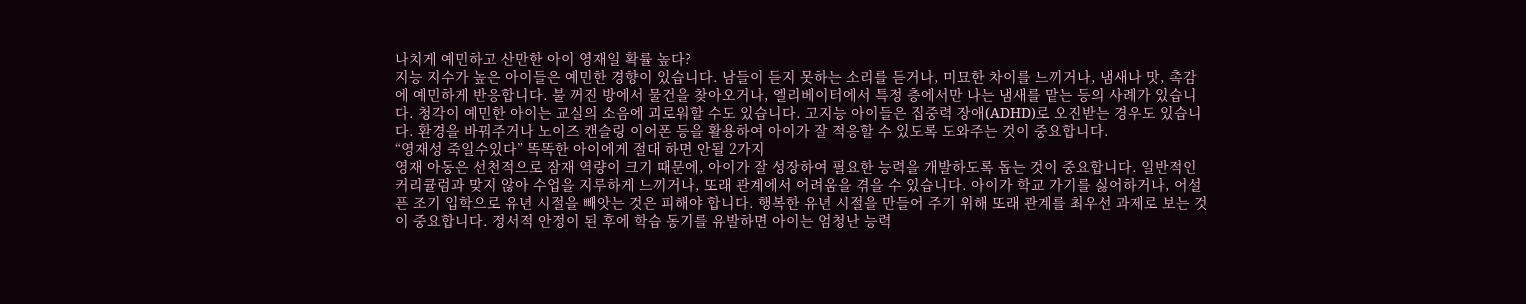나치게 예민하고 산만한 아이 영재일 확률 높다?
지능 지수가 높은 아이들은 예민한 경향이 있습니다. 남들이 듣지 못하는 소리를 듣거나, 미묘한 차이를 느끼거나, 냄새나 맛, 촉감에 예민하게 반응합니다. 불 꺼진 방에서 물건을 찾아오거나, 엘리베이터에서 특정 층에서만 나는 냄새를 맡는 등의 사례가 있습니다. 청각이 예민한 아이는 교실의 소음에 괴로워할 수도 있습니다. 고지능 아이들은 집중력 장애(ADHD)로 오진받는 경우도 있습니다. 환경을 바꿔주거나 노이즈 캔슬링 이어폰 등을 활용하여 아이가 잘 적응할 수 있도록 도와주는 것이 중요합니다.
“영재성 죽일수있다” 똑똑한 아이에게 절대 하면 안될 2가지
영재 아동은 선천적으로 잠재 역량이 크기 때문에, 아이가 잘 성장하여 필요한 능력을 개발하도록 돕는 것이 중요합니다. 일반적인 커리큘럼과 맞지 않아 수업을 지루하게 느끼거나, 또래 관계에서 어려움을 겪을 수 있습니다. 아이가 학교 가기를 싫어하거나, 어설픈 조기 입학으로 유년 시절을 빼앗는 것은 피해야 합니다. 행복한 유년 시절을 만들어 주기 위해 또래 관계를 최우선 과제로 보는 것이 중요합니다. 정서적 안정이 된 후에 학습 동기를 유발하면 아이는 엄청난 능력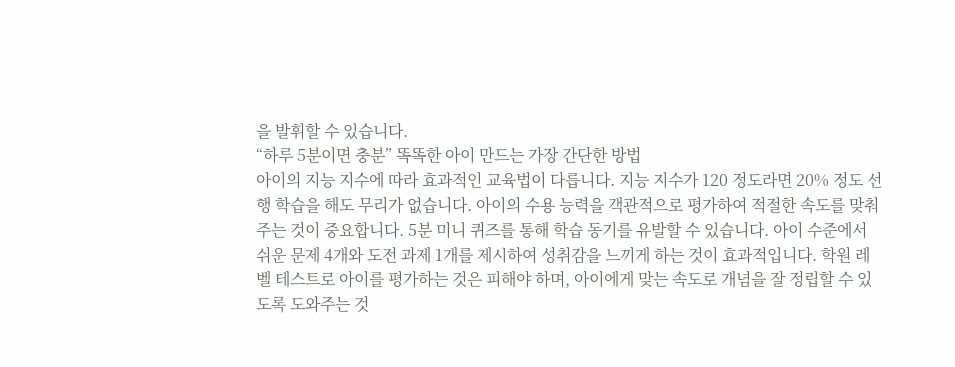을 발휘할 수 있습니다.
“하루 5분이면 충분” 똑똑한 아이 만드는 가장 간단한 방법
아이의 지능 지수에 따라 효과적인 교육법이 다릅니다. 지능 지수가 120 정도라면 20% 정도 선행 학습을 해도 무리가 없습니다. 아이의 수용 능력을 객관적으로 평가하여 적절한 속도를 맞춰주는 것이 중요합니다. 5분 미니 퀴즈를 통해 학습 동기를 유발할 수 있습니다. 아이 수준에서 쉬운 문제 4개와 도전 과제 1개를 제시하여 성취감을 느끼게 하는 것이 효과적입니다. 학원 레벨 테스트로 아이를 평가하는 것은 피해야 하며, 아이에게 맞는 속도로 개념을 잘 정립할 수 있도록 도와주는 것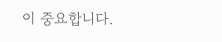이 중요합니다.